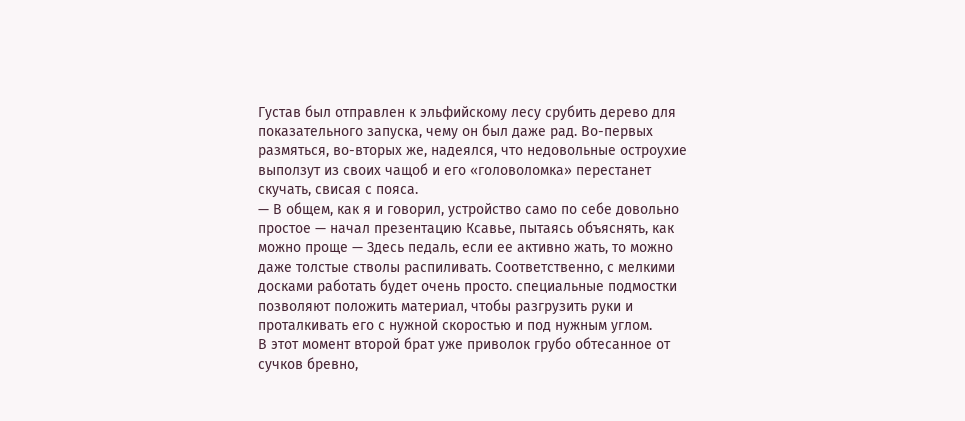Густав был отправлен к эльфийскому лесу срубить дерево для показательного запуска, чему он был даже рад. Во-первых размяться, во-вторых же, надеялся, что недовольные остроухие выползут из своих чащоб и его «головоломка» перестанет скучать, свисая с пояса.
— В общем, как я и говорил, устройство само по себе довольно простое — начал презентацию Ксавье, пытаясь объяснять, как можно проще — Здесь педаль, если ее активно жать, то можно даже толстые стволы распиливать. Соответственно, с мелкими досками работать будет очень просто. специальные подмостки позволяют положить материал, чтобы разгрузить руки и проталкивать его с нужной скоростью и под нужным углом.
В этот момент второй брат уже приволок грубо обтесанное от сучков бревно,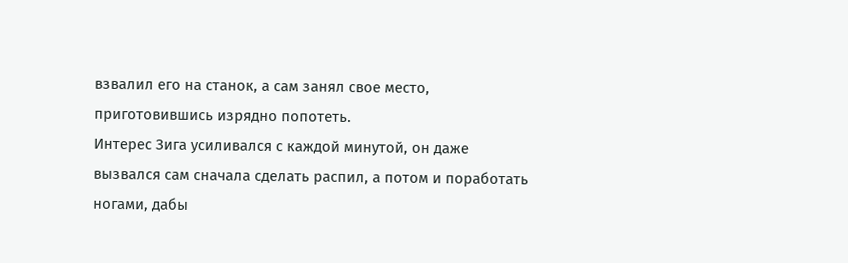взвалил его на станок, а сам занял свое место, приготовившись изрядно попотеть.
Интерес Зига усиливался с каждой минутой, он даже вызвался сам сначала сделать распил, а потом и поработать ногами, дабы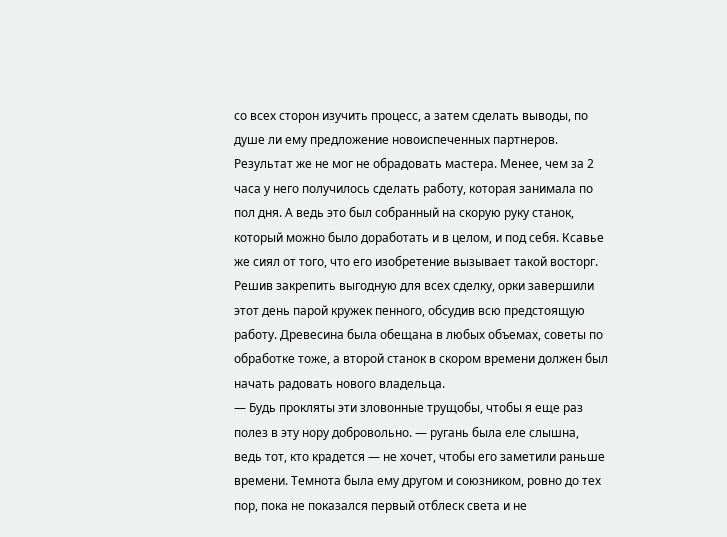со всех сторон изучить процесс, а затем сделать выводы, по душе ли ему предложение новоиспеченных партнеров.
Результат же не мог не обрадовать мастера. Менее, чем за 2 часа у него получилось сделать работу, которая занимала по пол дня. А ведь это был собранный на скорую руку станок, который можно было доработать и в целом, и под себя. Ксавье же сиял от того, что его изобретение вызывает такой восторг. Решив закрепить выгодную для всех сделку, орки завершили этот день парой кружек пенного, обсудив всю предстоящую работу. Древесина была обещана в любых объемах, советы по обработке тоже, а второй станок в скором времени должен был начать радовать нового владельца.
— Будь прокляты эти зловонные трущобы, чтобы я еще раз полез в эту нору добровольно. — ругань была еле слышна, ведь тот, кто крадется — не хочет, чтобы его заметили раньше времени. Темнота была ему другом и союзником, ровно до тех пор, пока не показался первый отблеск света и не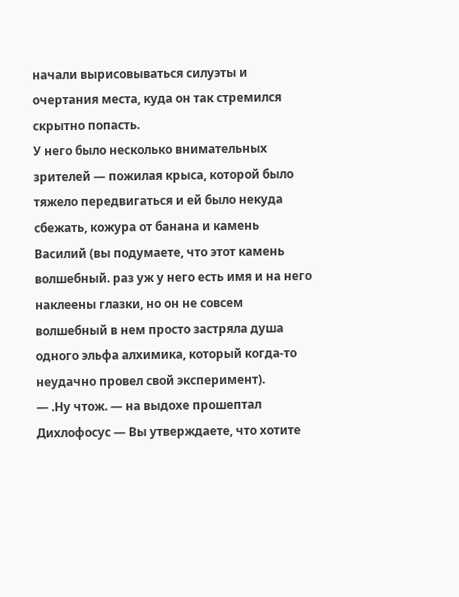начали вырисовываться силуэты и очертания места, куда он так стремился скрытно попасть.
У него было несколько внимательных зрителей — пожилая крыса, которой было тяжело передвигаться и ей было некуда сбежать, кожура от банана и камень Василий (вы подумаете, что этот камень волшебный. раз уж у него есть имя и на него наклеены глазки, но он не совсем волшебный в нем просто застряла душа одного эльфа алхимика, который когда-то неудачно провел свой эксперимент).
— .Ну чтож. — на выдохе прошептал Дихлофосус — Вы утверждаете, что хотите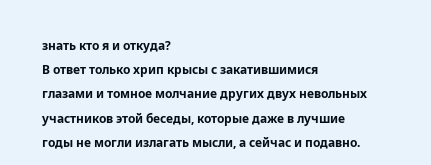знать кто я и откуда?
В ответ только хрип крысы с закатившимися глазами и томное молчание других двух невольных участников этой беседы, которые даже в лучшие годы не могли излагать мысли, а сейчас и подавно.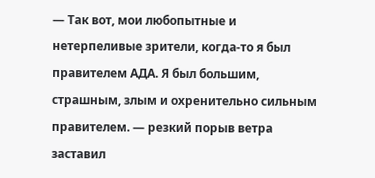— Так вот, мои любопытные и нетерпеливые зрители, когда-то я был правителем АДА. Я был большим, страшным, злым и охренительно сильным правителем. — резкий порыв ветра заставил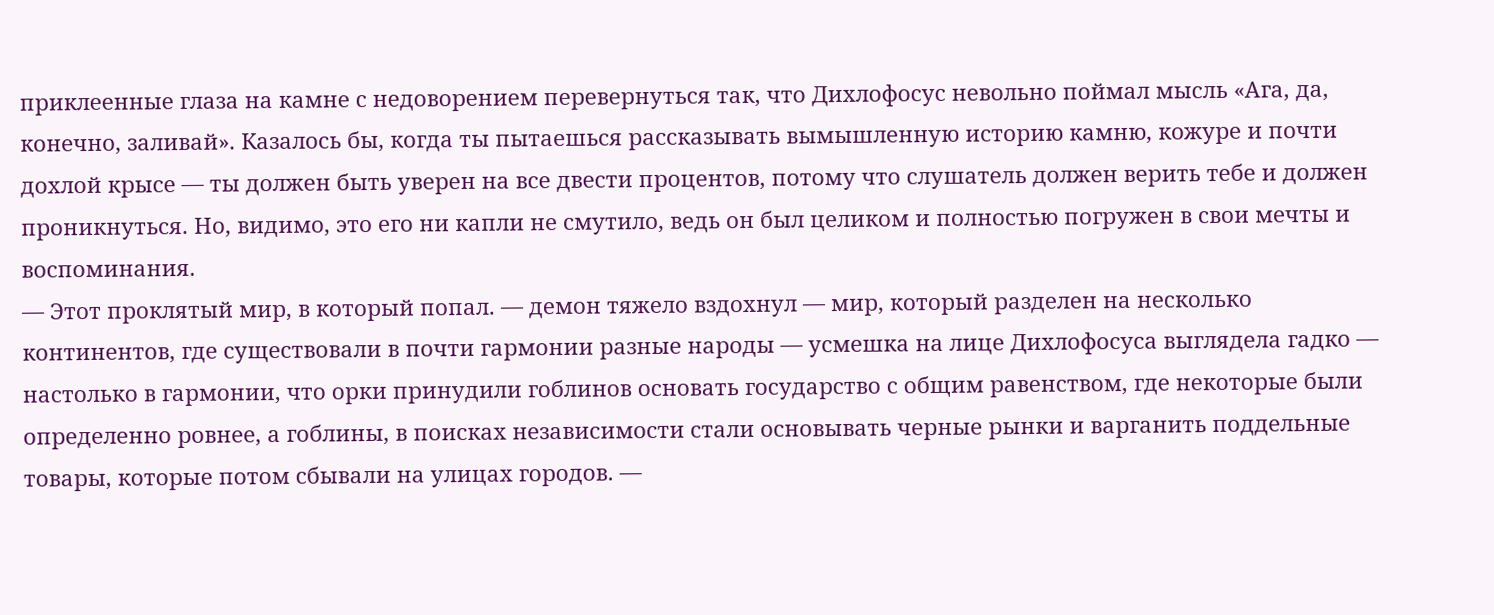приклеенные глаза на камне с недоворением перевернуться так, что Дихлофосус невольно поймал мысль «Ага, да, конечно, заливай». Казалось бы, когда ты пытаешься рассказывать вымышленную историю камню, кожуре и почти дохлой крысе — ты должен быть уверен на все двести процентов, потому что слушатель должен верить тебе и должен проникнуться. Но, видимо, это его ни капли не смутило, ведь он был целиком и полностью погружен в свои мечты и воспоминания.
— Этот проклятый мир, в который попал. — демон тяжело вздохнул — мир, который разделен на несколько континентов, где существовали в почти гармонии разные народы — усмешка на лице Дихлофосуса выглядела гадко — настолько в гармонии, что орки принудили гоблинов основать государство с общим равенством, где некоторые были определенно ровнее, а гоблины, в поисках независимости стали основывать черные рынки и варганить поддельные товары, которые потом сбывали на улицах городов. —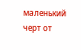маленький черт от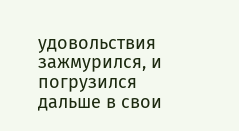удовольствия зажмурился, и погрузился дальше в свои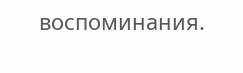воспоминания.